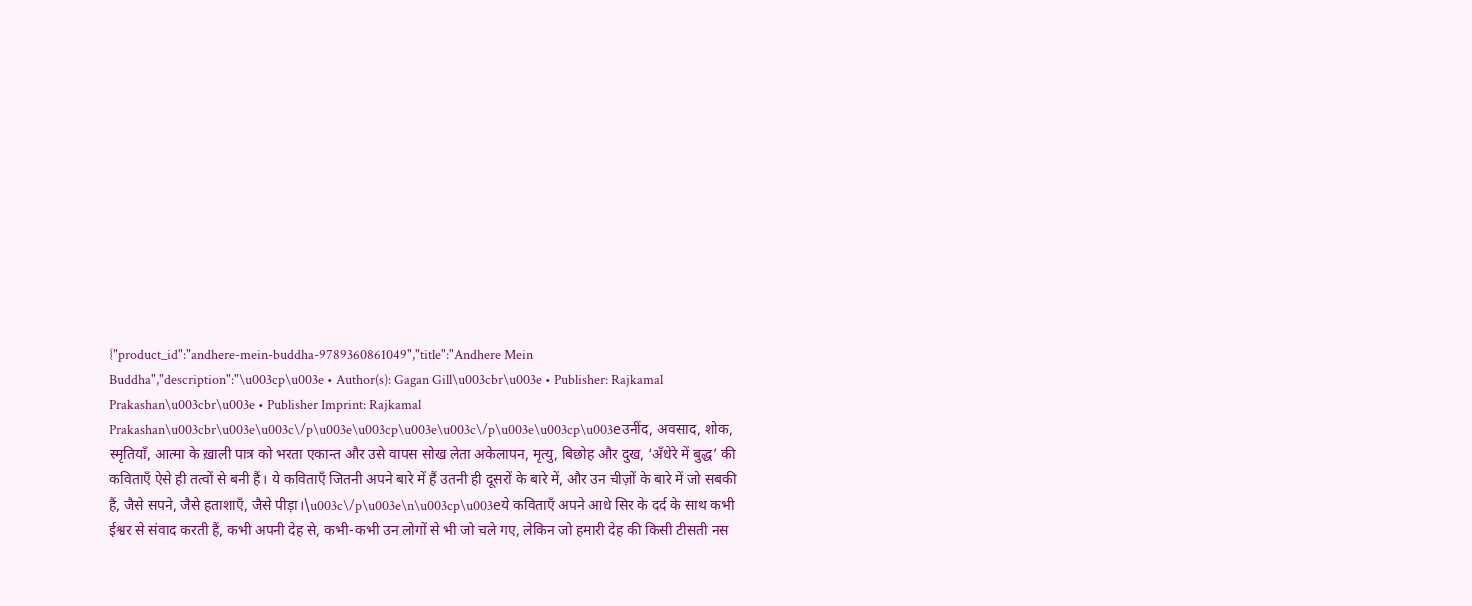{"product_id":"andhere-mein-buddha-9789360861049","title":"Andhere Mein Buddha","description":"\u003cp\u003e • Author(s): Gagan Gill\u003cbr\u003e • Publisher: Rajkamal Prakashan\u003cbr\u003e • Publisher Imprint: Rajkamal Prakashan\u003cbr\u003e\u003c\/p\u003e\u003cp\u003e\u003c\/p\u003e\u003cp\u003eउनींद, अवसाद, शोक, स्मृतियाँ, आत्मा के ख़ाली पात्र को भरता एकान्त और उसे वापस सोख लेता अकेलापन, मृत्यु, बिछोह और दुख, ‘अँधेरे में बुद्ध’ की कविताएँ ऐसे ही तत्वों से बनी हैं। ये कविताएँ जितनी अपने बारे में हैं उतनी ही दूसरों के बारे में, और उन चीज़ों के बारे में जो सबकी हैं, जैसे सपने, जैसे हताशाएँ, जैसे पीड़ा।\u003c\/p\u003e\n\u003cp\u003eये कविताएँ अपने आधे सिर के दर्द के साथ कभी ईश्वर से संवाद करती हैं, कभी अपनी देह से, कभी-कभी उन लोगों से भी जो चले गए, लेकिन जो हमारी देह की किसी टीसती नस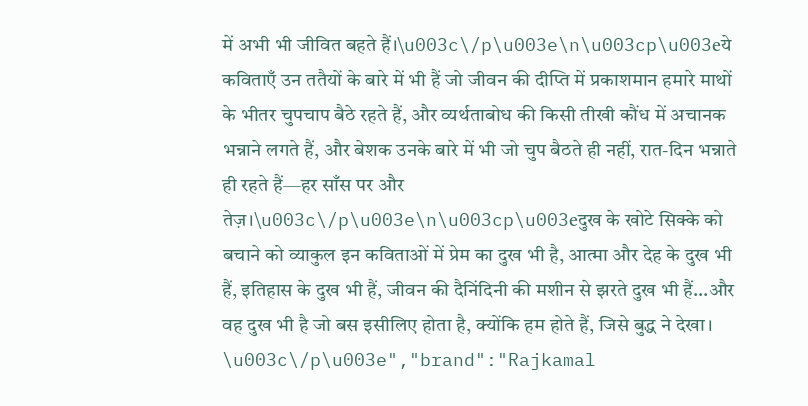में अभी भी जीवित बहते हैं।\u003c\/p\u003e\n\u003cp\u003eये कविताएँ उन ततैयों के बारे में भी हैं जो जीवन की दीप्ति में प्रकाशमान हमारे माथों के भीतर चुपचाप बैठे रहते हैं, और व्यर्थताबोध की किसी तीखी कौंध में अचानक भन्नाने लगते हैं, और बेशक उनके बारे में भी जो चुप बैठते ही नहीं, रात-दिन भन्नाते ही रहते हैं—हर साँस पर और तेज़।\u003c\/p\u003e\n\u003cp\u003eदुख के खोटे सिक्के को बचाने को व्याकुल इन कविताओं में प्रेम का दुख भी है, आत्मा और देह के दुख भी हैं, इतिहास के दुख भी हैं, जीवन की दैनिंदिनी की मशीन से झरते दुख भी हैं...और वह दुख भी है जो बस इसीलिए होता है, क्योंकि हम होते हैं, जिसे बुद्ध ने देखा। \u003c\/p\u003e","brand":"Rajkamal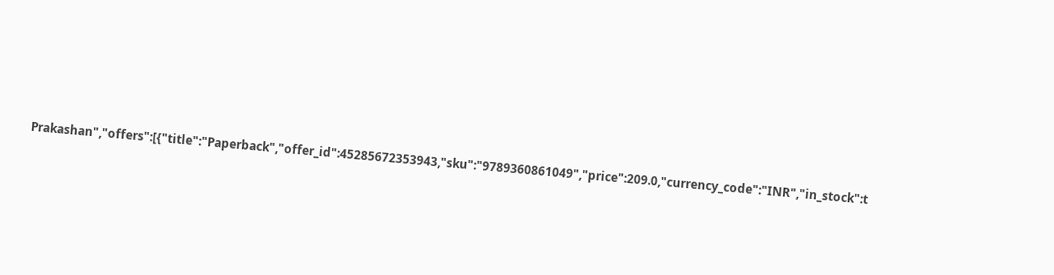Prakashan","offers":[{"title":"Paperback","offer_id":45285672353943,"sku":"9789360861049","price":209.0,"currency_code":"INR","in_stock":t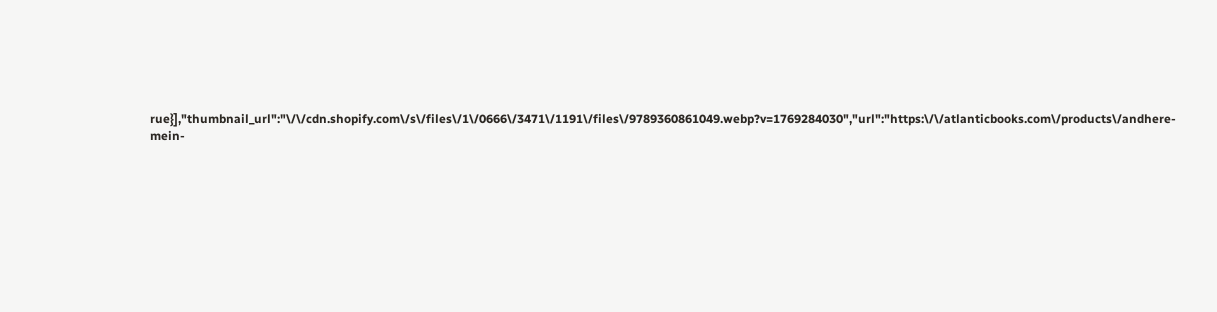rue}],"thumbnail_url":"\/\/cdn.shopify.com\/s\/files\/1\/0666\/3471\/1191\/files\/9789360861049.webp?v=1769284030","url":"https:\/\/atlanticbooks.com\/products\/andhere-mein-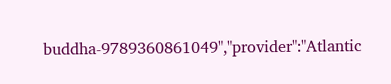buddha-9789360861049","provider":"Atlantic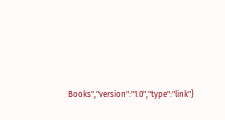Books","version":"1.0","type":"link"}